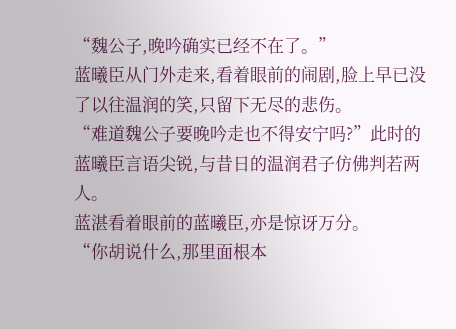“魏公子,晚吟确实已经不在了。”
蓝曦臣从门外走来,看着眼前的闹剧,脸上早已没了以往温润的笑,只留下无尽的悲伤。
“难道魏公子要晚吟走也不得安宁吗?”此时的蓝曦臣言语尖锐,与昔日的温润君子仿佛判若两人。
蓝湛看着眼前的蓝曦臣,亦是惊讶万分。
“你胡说什么,那里面根本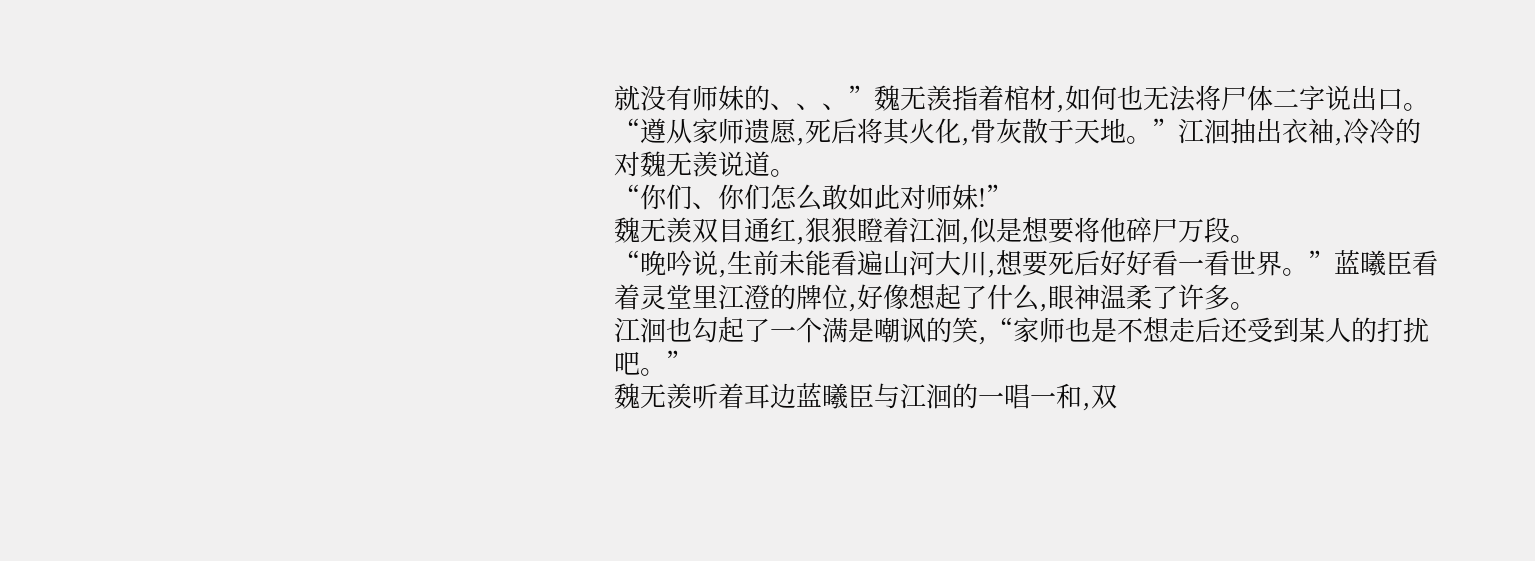就没有师妹的、、、”魏无羡指着棺材,如何也无法将尸体二字说出口。
“遵从家师遗愿,死后将其火化,骨灰散于天地。”江洄抽出衣袖,冷冷的对魏无羡说道。
“你们、你们怎么敢如此对师妹!”
魏无羡双目通红,狠狠瞪着江洄,似是想要将他碎尸万段。
“晚吟说,生前未能看遍山河大川,想要死后好好看一看世界。”蓝曦臣看着灵堂里江澄的牌位,好像想起了什么,眼神温柔了许多。
江洄也勾起了一个满是嘲讽的笑,“家师也是不想走后还受到某人的打扰吧。”
魏无羡听着耳边蓝曦臣与江洄的一唱一和,双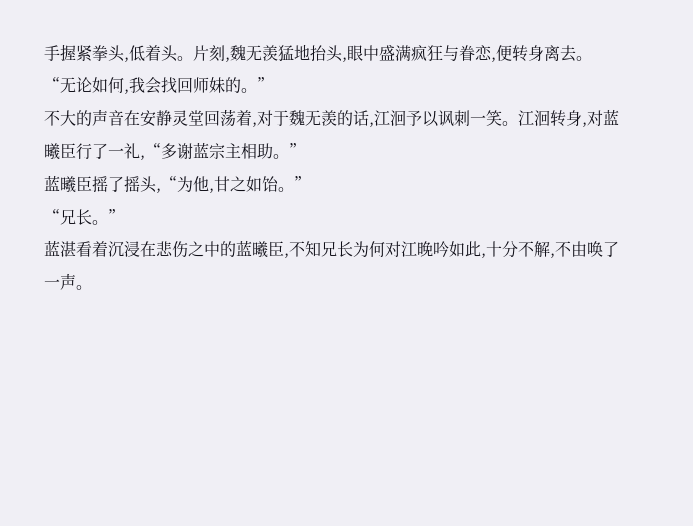手握紧拳头,低着头。片刻,魏无羡猛地抬头,眼中盛满疯狂与眷恋,便转身离去。
“无论如何,我会找回师妹的。”
不大的声音在安静灵堂回荡着,对于魏无羡的话,江洄予以讽刺一笑。江洄转身,对蓝曦臣行了一礼,“多谢蓝宗主相助。”
蓝曦臣摇了摇头,“为他,甘之如饴。”
“兄长。”
蓝湛看着沉浸在悲伤之中的蓝曦臣,不知兄长为何对江晚吟如此,十分不解,不由唤了一声。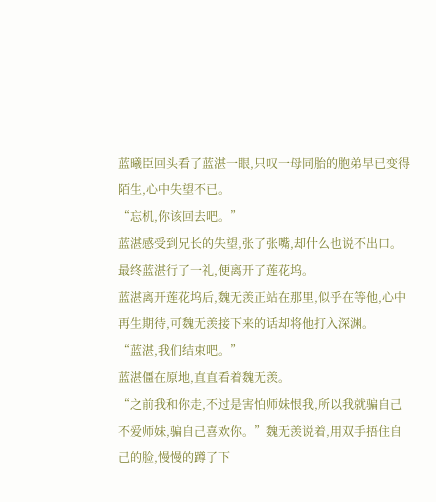蓝曦臣回头看了蓝湛一眼,只叹一母同胎的胞弟早已变得陌生,心中失望不已。
“忘机,你该回去吧。”
蓝湛感受到兄长的失望,张了张嘴,却什么也说不出口。最终蓝湛行了一礼,便离开了莲花坞。
蓝湛离开莲花坞后,魏无羡正站在那里,似乎在等他,心中再生期待,可魏无羡接下来的话却将他打入深渊。
“蓝湛,我们结束吧。”
蓝湛僵在原地,直直看着魏无羡。
“之前我和你走,不过是害怕师妹恨我,所以我就骗自己不爱师妹,骗自己喜欢你。”魏无羡说着,用双手捂住自己的脸,慢慢的蹲了下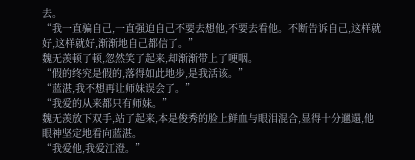去。
“我一直骗自己,一直强迫自己不要去想他,不要去看他。不断告诉自己,这样就好,这样就好,渐渐地自己都信了。”
魏无羡顿了顿,忽然笑了起来,却渐渐带上了哽咽。
“假的终究是假的,落得如此地步,是我活该。”
“蓝湛,我不想再让师妹误会了。”
“我爱的从来都只有师妹。”
魏无羡放下双手,站了起来,本是俊秀的脸上鲜血与眼泪混合,显得十分邋遢,他眼神坚定地看向蓝湛。
“我爱他,我爱江澄。”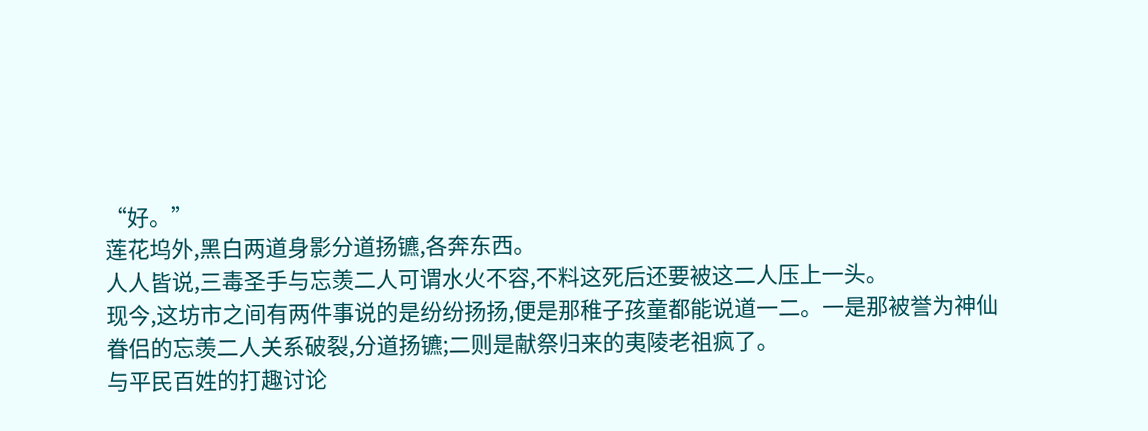“好。”
莲花坞外,黑白两道身影分道扬镳,各奔东西。
人人皆说,三毒圣手与忘羡二人可谓水火不容,不料这死后还要被这二人压上一头。
现今,这坊市之间有两件事说的是纷纷扬扬,便是那稚子孩童都能说道一二。一是那被誉为神仙眷侣的忘羡二人关系破裂,分道扬镳;二则是献祭归来的夷陵老祖疯了。
与平民百姓的打趣讨论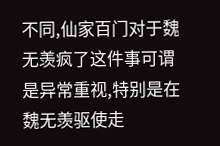不同,仙家百门对于魏无羡疯了这件事可谓是异常重视,特别是在魏无羡驱使走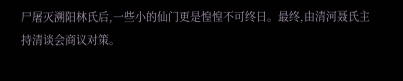尸屠灭溯阳林氏后,一些小的仙门更是惶惶不可终日。最终,由清河聂氏主持清谈会商议对策。